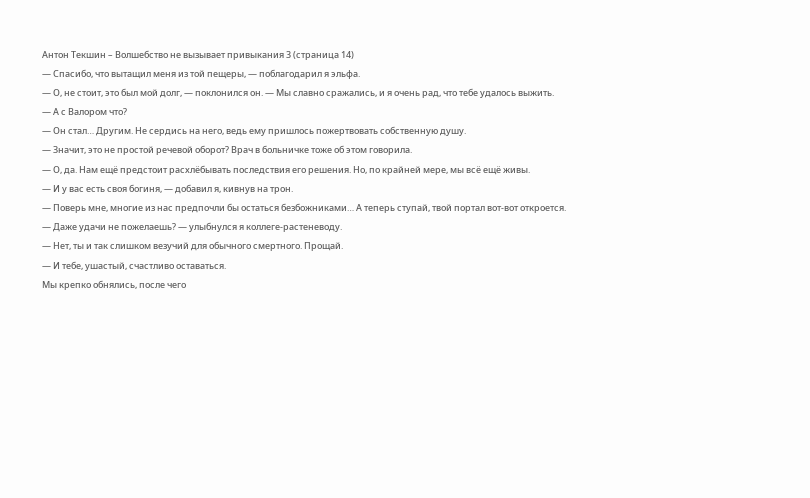Антон Текшин – Волшебство не вызывает привыкания 3 (страница 14)
— Спасибо, что вытащил меня из той пещеры, — поблагодарил я эльфа.
— О, не стоит, это был мой долг, — поклонился он. — Мы славно сражались, и я очень рад, что тебе удалось выжить.
— А с Валором что?
— Он стал… Другим. Не сердись на него, ведь ему пришлось пожертвовать собственную душу.
— Значит, это не простой речевой оборот? Врач в больничке тоже об этом говорила.
— О, да. Нам ещё предстоит расхлёбывать последствия его решения. Но, по крайней мере, мы всё ещё живы.
— И у вас есть своя богиня, — добавил я, кивнув на трон.
— Поверь мне, многие из нас предпочли бы остаться безбожниками… А теперь ступай, твой портал вот-вот откроется.
— Даже удачи не пожелаешь? — улыбнулся я коллеге-растеневоду.
— Нет, ты и так слишком везучий для обычного смертного. Прощай.
— И тебе, ушастый, счастливо оставаться.
Мы крепко обнялись, после чего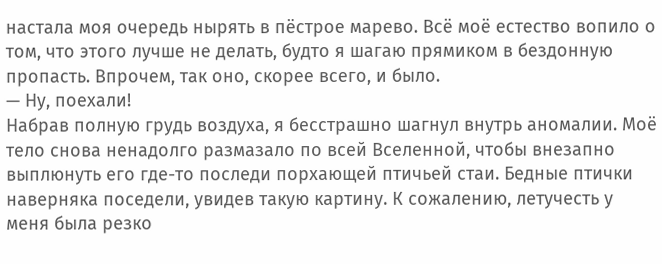настала моя очередь нырять в пёстрое марево. Всё моё естество вопило о том, что этого лучше не делать, будто я шагаю прямиком в бездонную пропасть. Впрочем, так оно, скорее всего, и было.
— Ну, поехали!
Набрав полную грудь воздуха, я бесстрашно шагнул внутрь аномалии. Моё тело снова ненадолго размазало по всей Вселенной, чтобы внезапно выплюнуть его где-то последи порхающей птичьей стаи. Бедные птички наверняка поседели, увидев такую картину. К сожалению, летучесть у меня была резко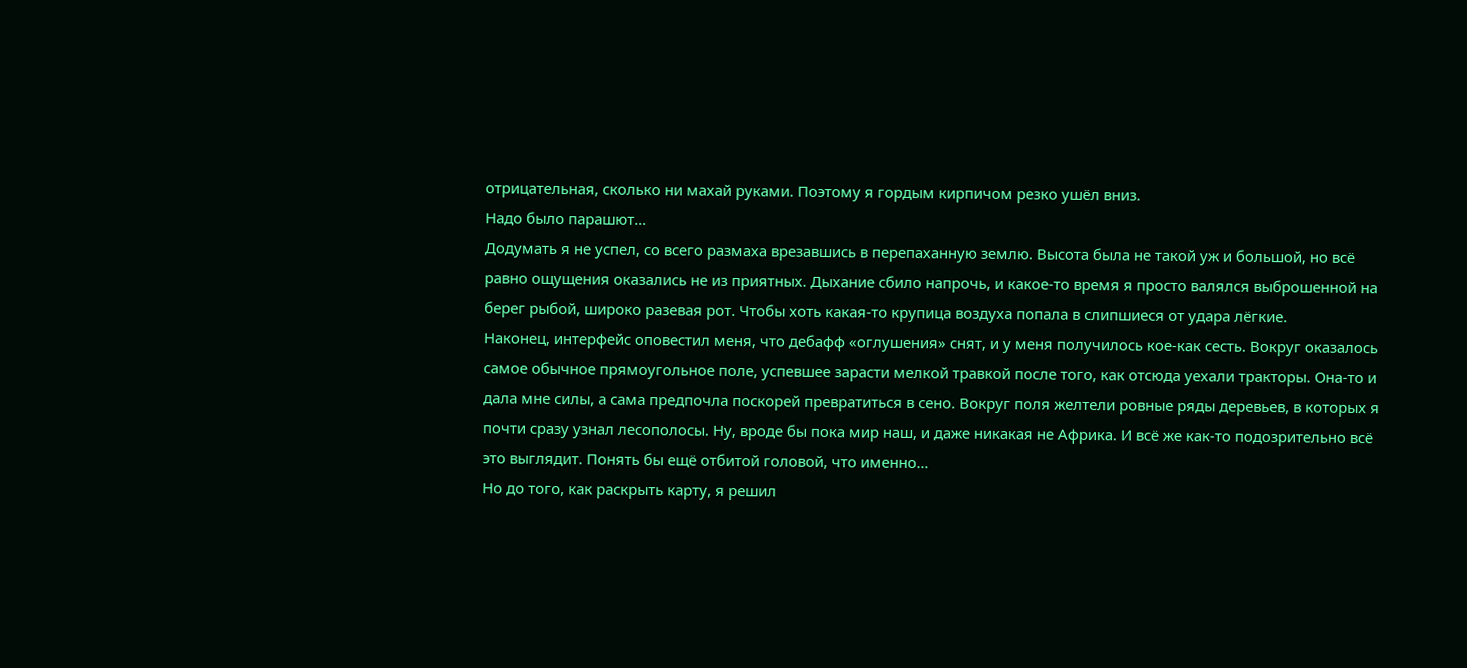отрицательная, сколько ни махай руками. Поэтому я гордым кирпичом резко ушёл вниз.
Надо было парашют…
Додумать я не успел, со всего размаха врезавшись в перепаханную землю. Высота была не такой уж и большой, но всё равно ощущения оказались не из приятных. Дыхание сбило напрочь, и какое-то время я просто валялся выброшенной на берег рыбой, широко разевая рот. Чтобы хоть какая-то крупица воздуха попала в слипшиеся от удара лёгкие.
Наконец, интерфейс оповестил меня, что дебафф «оглушения» снят, и у меня получилось кое-как сесть. Вокруг оказалось самое обычное прямоугольное поле, успевшее зарасти мелкой травкой после того, как отсюда уехали тракторы. Она-то и дала мне силы, а сама предпочла поскорей превратиться в сено. Вокруг поля желтели ровные ряды деревьев, в которых я почти сразу узнал лесополосы. Ну, вроде бы пока мир наш, и даже никакая не Африка. И всё же как-то подозрительно всё это выглядит. Понять бы ещё отбитой головой, что именно…
Но до того, как раскрыть карту, я решил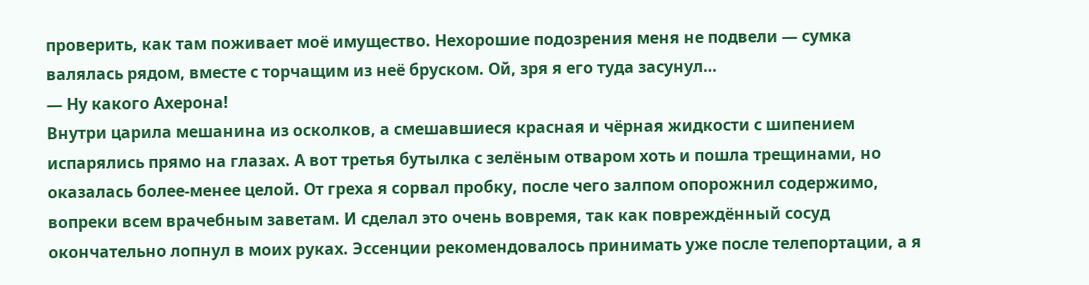проверить, как там поживает моё имущество. Нехорошие подозрения меня не подвели — сумка валялась рядом, вместе с торчащим из неё бруском. Ой, зря я его туда засунул…
— Ну какого Ахерона!
Внутри царила мешанина из осколков, а смешавшиеся красная и чёрная жидкости с шипением испарялись прямо на глазах. А вот третья бутылка с зелёным отваром хоть и пошла трещинами, но оказалась более-менее целой. От греха я сорвал пробку, после чего залпом опорожнил содержимо, вопреки всем врачебным заветам. И сделал это очень вовремя, так как повреждённый сосуд окончательно лопнул в моих руках. Эссенции рекомендовалось принимать уже после телепортации, а я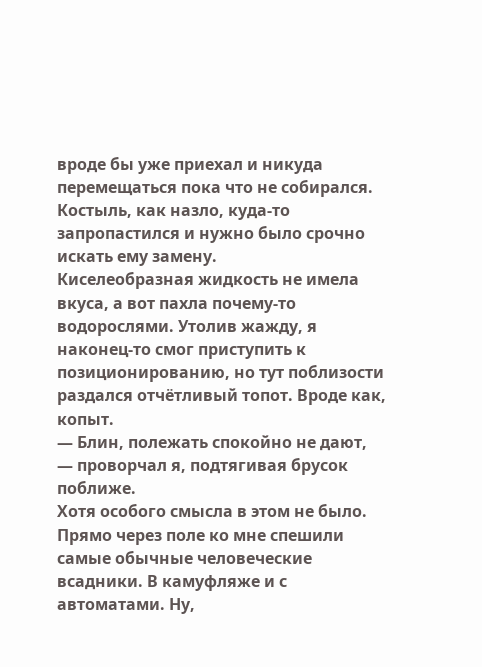вроде бы уже приехал и никуда перемещаться пока что не собирался. Костыль, как назло, куда-то запропастился и нужно было срочно искать ему замену.
Киселеобразная жидкость не имела вкуса, а вот пахла почему-то водорослями. Утолив жажду, я наконец-то смог приступить к позиционированию, но тут поблизости раздался отчётливый топот. Вроде как, копыт.
— Блин, полежать спокойно не дают, — проворчал я, подтягивая брусок поближе.
Хотя особого смысла в этом не было. Прямо через поле ко мне спешили самые обычные человеческие всадники. В камуфляже и с автоматами. Ну,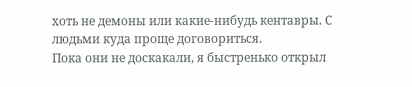хоть не демоны или какие-нибудь кентавры. С людьми куда проще договориться.
Пока они не доскакали, я быстренько открыл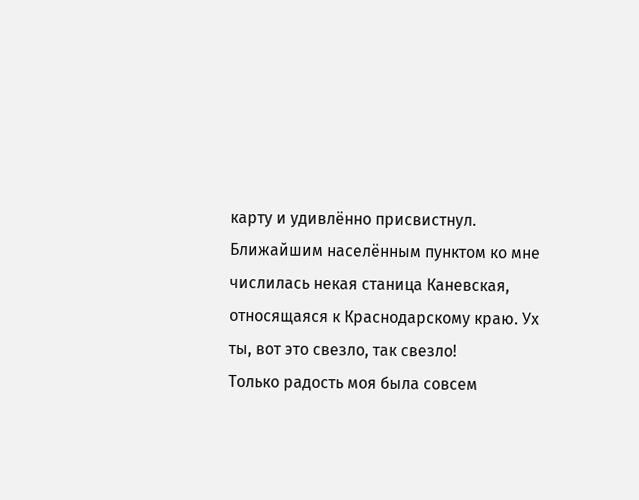карту и удивлённо присвистнул. Ближайшим населённым пунктом ко мне числилась некая станица Каневская, относящаяся к Краснодарскому краю. Ух ты, вот это свезло, так свезло!
Только радость моя была совсем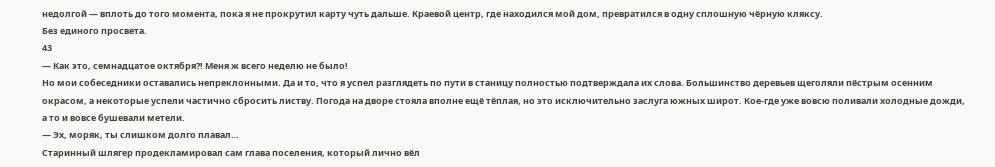недолгой — вплоть до того момента, пока я не прокрутил карту чуть дальше. Краевой центр, где находился мой дом, превратился в одну сплошную чёрную кляксу.
Без единого просвета.
43
— Как это, семнадцатое октября?! Меня ж всего неделю не было!
Но мои собеседники оставались непреклонными. Да и то, что я успел разглядеть по пути в станицу полностью подтверждала их слова. Большинство деревьев щеголяли пёстрым осенним окрасом, а некоторые успели частично сбросить листву. Погода на дворе стояла вполне ещё тёплая, но это исключительно заслуга южных широт. Кое-где уже вовсю поливали холодные дожди, а то и вовсе бушевали метели.
— Эх, моряк, ты слишком долго плавал…
Старинный шлягер продекламировал сам глава поселения, который лично вёл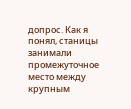допрос. Как я понял, станицы занимали промежуточное место между крупным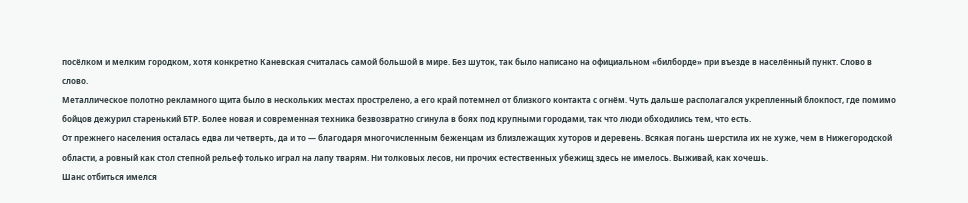посёлком и мелким городком, хотя конкретно Каневская считалась самой большой в мире. Без шуток, так было написано на официальном «билборде» при въезде в населённый пункт. Слово в слово.
Металлическое полотно рекламного щита было в нескольких местах прострелено, а его край потемнел от близкого контакта с огнём. Чуть дальше располагался укрепленный блокпост, где помимо бойцов дежурил старенький БТР. Более новая и современная техника безвозвратно сгинула в боях под крупными городами, так что люди обходились тем, что есть.
От прежнего населения осталась едва ли четверть, да и то — благодаря многочисленным беженцам из близлежащих хуторов и деревень. Всякая погань шерстила их не хуже, чем в Нижегородской области, а ровный как стол степной рельеф только играл на лапу тварям. Ни толковых лесов, ни прочих естественных убежищ здесь не имелось. Выживай, как хочешь.
Шанс отбиться имелся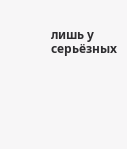лишь у серьёзных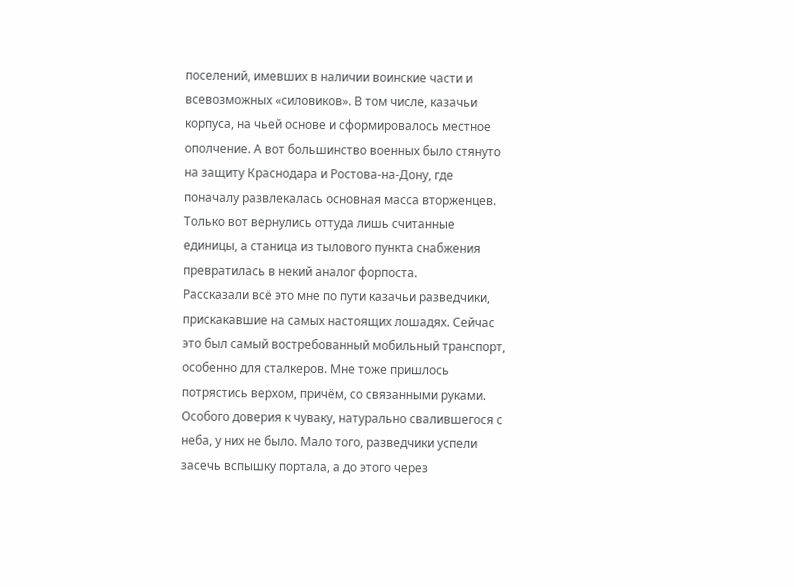поселений, имевших в наличии воинские части и всевозможных «силовиков». В том числе, казачьи корпуса, на чьей основе и сформировалось местное ополчение. А вот большинство военных было стянуто на защиту Краснодара и Ростова-на-Дону, где поначалу развлекалась основная масса вторженцев. Только вот вернулись оттуда лишь считанные единицы, а станица из тылового пункта снабжения превратилась в некий аналог форпоста.
Рассказали всё это мне по пути казачьи разведчики, прискакавшие на самых настоящих лошадях. Сейчас это был самый востребованный мобильный транспорт, особенно для сталкеров. Мне тоже пришлось потрястись верхом, причём, со связанными руками. Особого доверия к чуваку, натурально свалившегося с неба, у них не было. Мало того, разведчики успели засечь вспышку портала, а до этого через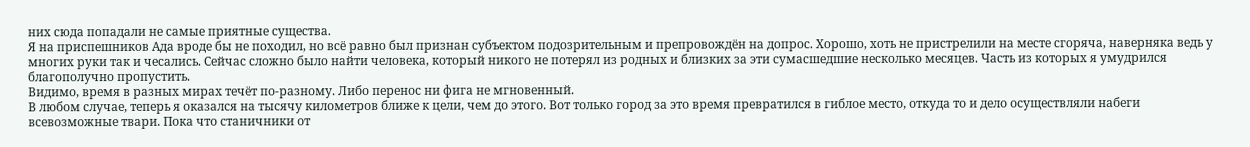них сюда попадали не самые приятные существа.
Я на приспешников Ада вроде бы не походил, но всё равно был признан субъектом подозрительным и препровождён на допрос. Хорошо, хоть не пристрелили на месте сгоряча, наверняка ведь у многих руки так и чесались. Сейчас сложно было найти человека, который никого не потерял из родных и близких за эти сумасшедшие несколько месяцев. Часть из которых я умудрился благополучно пропустить.
Видимо, время в разных мирах течёт по-разному. Либо перенос ни фига не мгновенный.
В любом случае, теперь я оказался на тысячу километров ближе к цели, чем до этого. Вот только город за это время превратился в гиблое место, откуда то и дело осуществляли набеги всевозможные твари. Пока что станичники от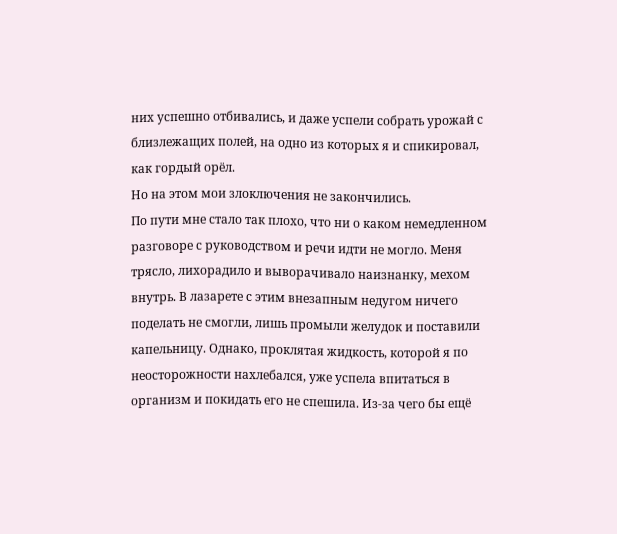них успешно отбивались, и даже успели собрать урожай с близлежащих полей, на одно из которых я и спикировал, как гордый орёл.
Но на этом мои злоключения не закончились.
По пути мне стало так плохо, что ни о каком немедленном разговоре с руководством и речи идти не могло. Меня трясло, лихорадило и выворачивало наизнанку, мехом внутрь. В лазарете с этим внезапным недугом ничего поделать не смогли, лишь промыли желудок и поставили капельницу. Однако, проклятая жидкость, которой я по неосторожности нахлебался, уже успела впитаться в организм и покидать его не спешила. Из-за чего бы ещё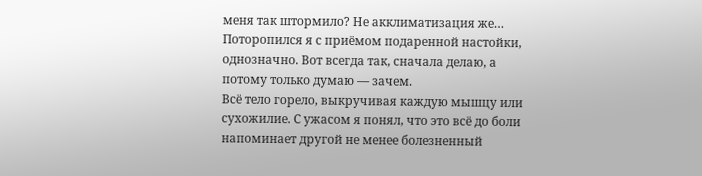меня так штормило? Не акклиматизация же…
Поторопился я с приёмом подаренной настойки, однозначно. Вот всегда так, сначала делаю, а потому только думаю — зачем.
Всё тело горело, выкручивая каждую мышцу или сухожилие. С ужасом я понял, что это всё до боли напоминает другой не менее болезненный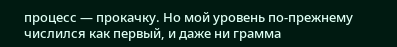процесс — прокачку. Но мой уровень по-прежнему числился как первый, и даже ни грамма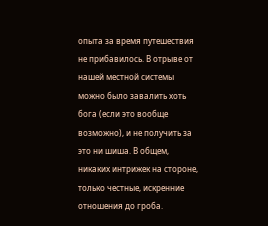опыта за время путешествия не прибавилось. В отрыве от нашей местной системы можно было завалить хоть бога (если это вообще возможно), и не получить за это ни шиша. В общем, никаких интрижек на стороне, только честные, искренние отношения до гроба.